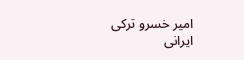امیر خسرو ترکی ایرانی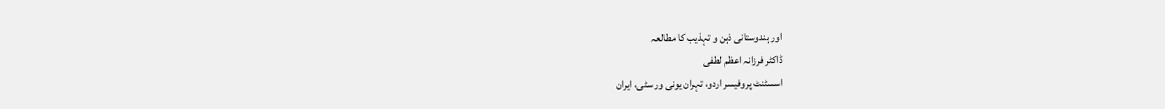اور ہندوستانی ذہن و تہذیب کا مطالعہ
ڈاکٹر فرزانہ اعظم لطفی
اسسٹنٹ پروفیسر اردو، تہران یونی ور سٹی، ایران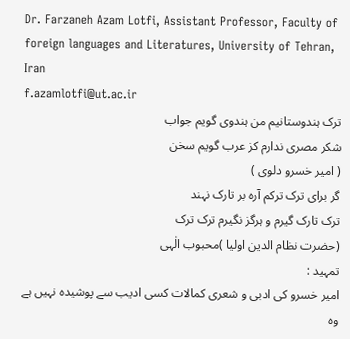Dr. Farzaneh Azam Lotfi, Assistant Professor, Faculty of foreign languages and Literatures, University of Tehran, Iran
f.azamlotfi@ut.ac.ir
ترک ہندوستانیم من ہندوی گویم جواب
شکر مصری ندارم کز عرب گویم سخن
( امیر خسرو دلوی )
گر برای ترک ترکم آرہ بر تارک نہند
ترک تارک گیرم و ہرگز نگیرم ترک ترک
(حضرت نظام الدین اولیا )محبوب الٰہی
تمہید :
امیر خسرو کی ادبی و شعری کمالات کسی ادیب سے پوشیدہ نہیں ہے وہ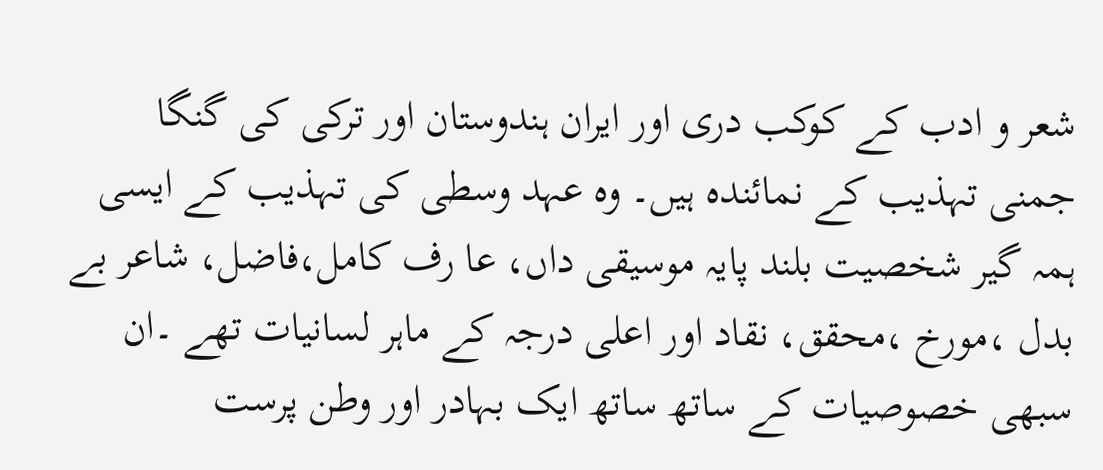شعر و ادب کے کوکب دری اور ایران ہندوستان اور ترکی کی گنگا جمنی تہذیب کے نمائندہ ہیں۔ وہ عہد وسطی کی تہذیب کے ایسی ہمہ گیر شخصیت بلند پایہ موسیقی داں، عا رف کامل،فاضل، شاعر بے بدل ،مورخ ،محقق، نقاد اور اعلی درجہ کے ماہر لسانیات تھے ۔ان سبھی خصوصیات کے ساتھ ساتھ ایک بہادر اور وطن پرست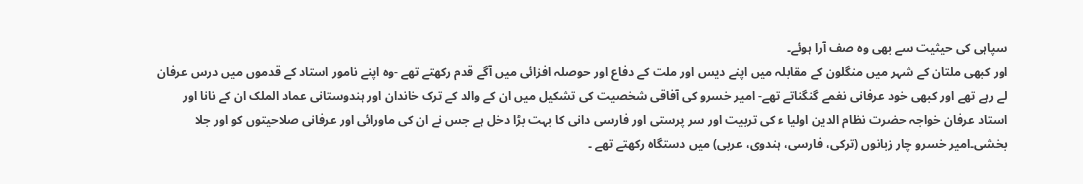سپاہی کی حیثیت سے بھی وہ صف آرا ہوئے۔
اور کبھی ملتان کے شہر میں منگلون کے مقابلہ میں اپنے دیس اور ملت کے دفاع اور حوصلہ افزائی میں آگے قدم رکھتے تھے -وہ اپنے نامور استاد کے قدموں میں درس عرفان لے رہے تھے اور کبھی خود عرفانی نغمے گنگناتے تھے- امیر خسرو کی آفاقی شخصیت کی تشکیل میں ان کے والد کے ترک خاندان اور ہندوستانی عماد الملک ان کے نانا اور استاد عرفان خواجہ حضرت نظام الدین اولیا ء کی تربیت اور سر پرستی اور فارسی دانی کا بہت بڑا دخل ہے جس نے ان کی ماورائی اور عرفانی صلاحیتوں کو اور جلا بخشی۔امیر خسرو چار زبانوں (ترکی، فارسی، ہندوی، عربی) میں دستگاہ رکھتے تھے ۔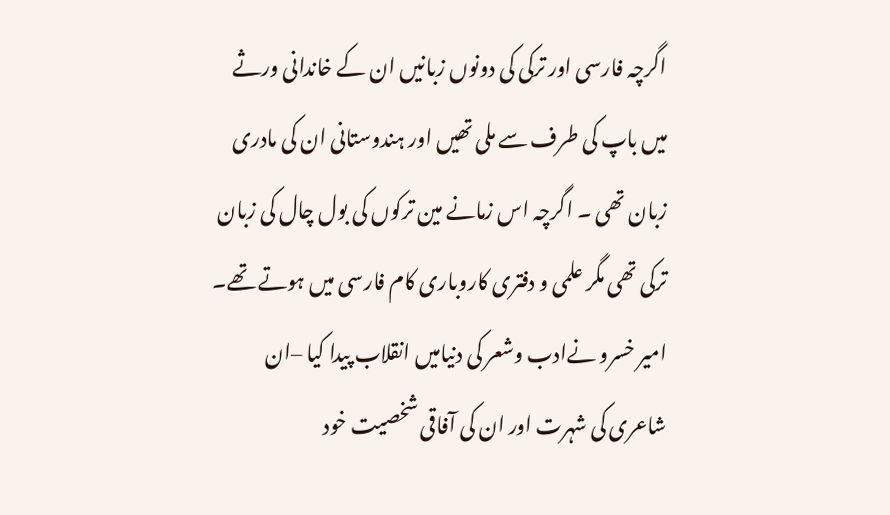اگرچہ فارسی اور ترکی کی دونوں زبانیں ان کے خاندانی ورثے میں باپ کی طرف سے ملی تھیں اور ہندوستانی ان کی مادری زبان تھی ۔ اگرچہ اس زمانے مین ترکوں کی بول چال کی زبان ترکی تھی مگر علمی و دفتری کاروباری کام فارسی میں ہوتے تھے۔ امیر خسرو نےادب وشعر کی دنیامیں انقلاب پیدا کیا –ان شاعری کی شہرت اور ان کی آفاقی شخصیت خود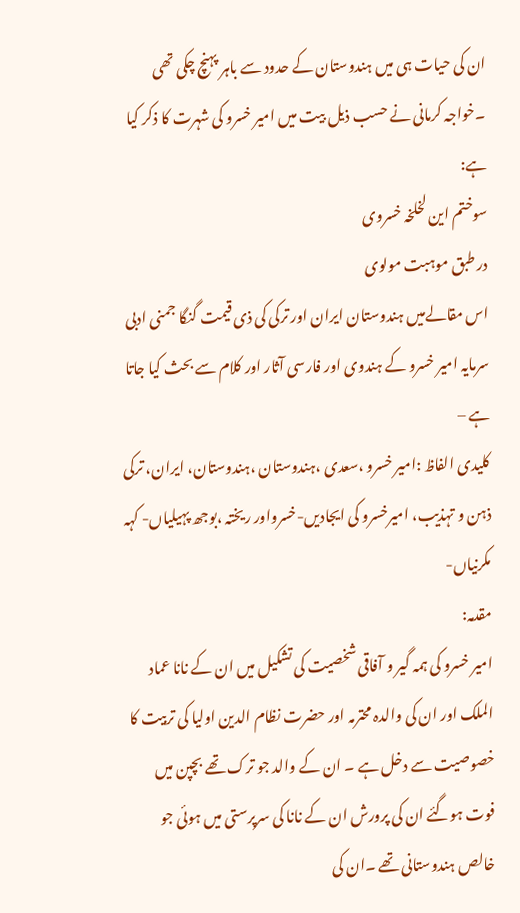ان کی حیات ہی میں ہندوستان کے حدود سے باہر پہنچ چکی تھی ۔خواجہ کرمانی نے حسب ذیل بیت میں امیر خسرو کی شہرت کا ذکر کیا ہے:
سوختم این لخلخہ خسروی
در طبق موہبت مولوی
اس مقالےمیں ہندوستان ایران اور ترکی کی ذی قیمت گنگا جمنی ادبی سرمایہ امیر خسرو کے ہندوی اور فارسی آثار اور کلام سے بحث کیا جاتا ہے –
کلیدی الفاظ :امیر خسرو ،سعدی ،ہندوستان ،ہندوستان، ایران، ترکی ذہن و تہذیب، امیرخسرو کی ایجادیں-خسرواور ریختہ ،بوجھ پہیلیاں- کہہ مکرنیاں-
مقدمہ:
امیر خسرو کی ہمہ گیر و آفاقی شخصیت کی تشکیل میں ان کے نانا عماد الملک اور ان کی والدہ محترمہ اور حضرت نظام الدین اولیا کی تربیت کا خصوصیت سے دخل ہے ۔ ان کے والد جو ترک تھے بچپن میں فوت ہوگئے ان کی پرورش ان کے نانا کی سرپرستی میں ہوئی جو خالص ہندوستانی تھے ۔ان کی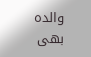والدہ بھی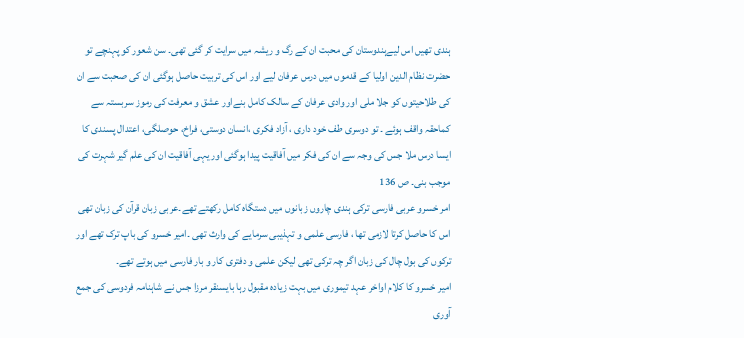ہندی تھیں اس لیےہندوستان کی محبت ان کے رگ و ریشہ میں سرایت کر گئی تھی۔ سن شعور کو پہنچے تو حضرت نظام الدین اولیا کے قدموں میں درس عرفان لیے اور اس کی تربیت حاصل ہوگئی ان کی صحبت سے ان کی طلاحیتوں کو جلا ملی اور وادی عرفان کے سالک کامل بنےاور عشق و معرفت کی رموز سربستہ سے کماحقہ واقف ہوئے ۔ تو دوسری طف خود داری ، آزاد فکری ،انسان دوستی، فراخ، حوصلگی، اعتدال پسندی کا ایسا درس ملا جس کی وجہ سے ان کی فکر میں آفاقیت پیدا ہوگئی اور یہی آفاقیت ان کی علم گیر شہرت کی موجب بنی۔ ص 136
امر خسرو عربی فارسی ترکی ہندی چاروں زبانوں میں دستگاہ کامل رکھتے تھے۔عربی زبان قرآن کی زبان تھی اس کا حاصل کرتا لازمی تھا ، فارسی علمی و تہذیبی سرمایے کی وارث تھی ۔امیر خسرو کی باپ ترک تھے اور ترکوں کی بول چال کی زبان اگر چہ ترکی تھی لیکن علمی و دفتری کار و بار فارسی میں ہوتے تھے۔
امیر خسرو کا کلام اواخر عہد تیموری میں بہت زیادہ مقبول رہا بایسنقر مرزا جس نے شاہنامہ فردوسی کی جمع آوری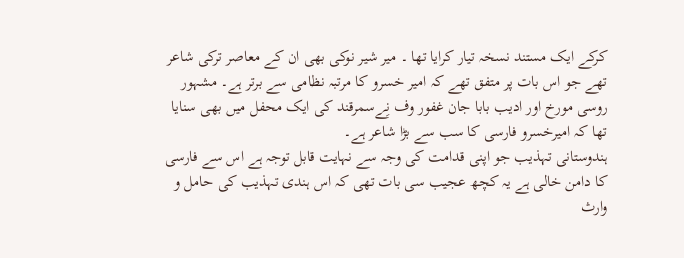کرکے ایک مستند نسخہ تیار کرایا تھا ۔ میر شیر نوکی بھی ان کے معاصر ترکی شاعر تھے جو اس بات پر متفق تھے کہ امیر خسرو کا مرتبہ نظامی سے برتر ہے۔ مشہور روسی مورخ اور ادیب بابا جان غفور وف نِےسمرقند کی ایک محفل میں بھی سنایا تھا کہ امیرخسرو فارسی کا سب سے بڑا شاعر ہے۔
ہندوستانی تہذیب جو اپنی قدامت کی وجہ سے نہایت قابل توجہ ہے اس سے فارسی کا دامن خالی ہے یہ کچھ عجیب سی بات تھی کہ اس ہندی تہذیب کی حامل و وارث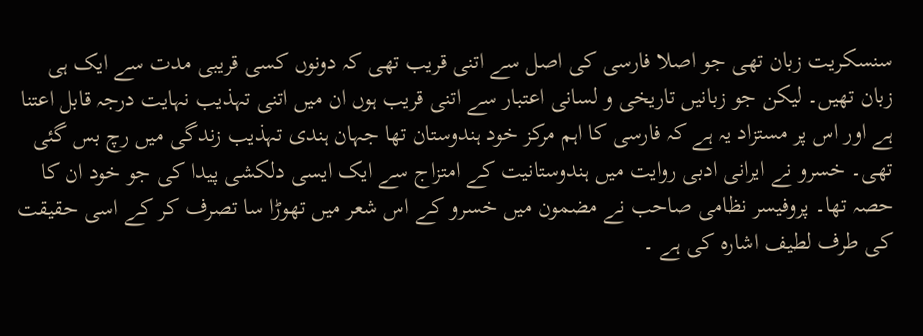سنسکریت زبان تھی جو اصلا فارسی کی اصل سے اتنی قریب تھی کہ دونوں کسی قریبی مدت سے ایک ہی زبان تھیں۔ لیکن جو زبانیں تاریخی و لسانی اعتبار سے اتنی قریب ہوں ان میں اتنی تہذیب نہایت درجہ قابل اعتنا ہے اور اس پر مستزاد یہ ہے کہ فارسی کا اہم مرکز خود ہندوستان تھا جہان ہندی تہذیب زندگی میں رچ بس گئی تھی۔ خسرو نے ایرانی ادبی روایت میں ہندوستانیت کے امتزاج سے ایک ایسی دلکشی پیدا کی جو خود ان کا حصہ تھا۔ پروفیسر نظامی صاحب نے مضمون میں خسرو کے اس شعر میں تھوڑا سا تصرف کر کے اسی حقیقت کی طرف لطیف اشارہ کی ہے ۔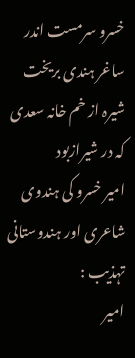خسرو سرمست اندر ساغر ہندی بریخت
شیرہ از خم خانہ سعدی کہ در شیرازبود
امیر خسرو کی ہندوی شاعری اور ہندوستانی تہذیب :
امیر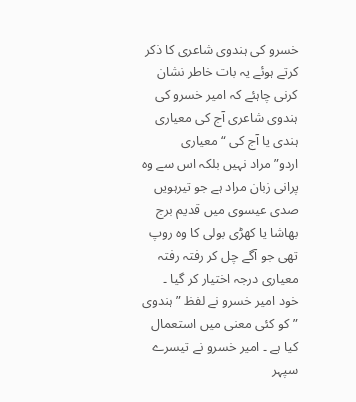خسرو کی ہندوی شاعری کا ذکر کرتے ہوئے یہ بات خاطر نشان کرنی چاہئے کہ امیر خسرو کی ہندوی شاعری آج کی معیاری ہندی یا آج کی “معیاری اردو”مراد نہیں بلکہ اس سے وہ پرانی زبان مراد ہے جو تیرہویں صدی عیسوی میں قدیم برج بھاشا یا کھڑی بولی کا وہ روپ تھی جو آگے چل کر رفتہ رفتہ معیاری درجہ اختیار کر گیا ۔
خود امیر خسرو نے لفظ ” ہندوی ” کو کئی معنی میں استعمال کیا ہے ۔ امیر خسرو نے تیسرے سپہر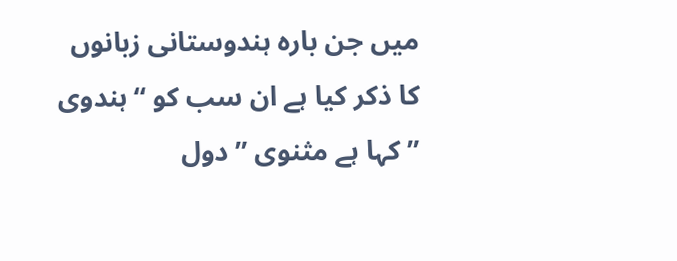میں جن بارہ ہندوستانی زبانوں کا ذکر کیا ہے ان سب کو “ہندوی ” کہا ہے مثنوی ” دول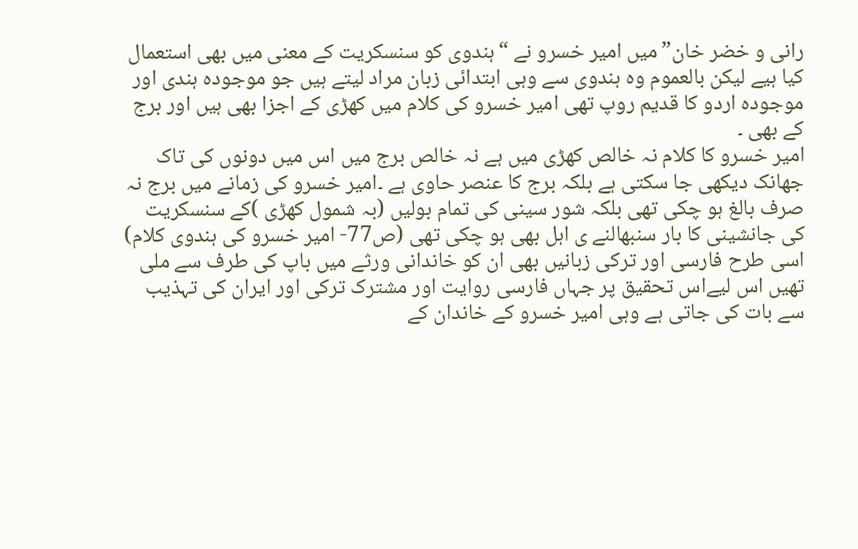رانی و خضر خان” میں امیر خسرو نے “ہندوی کو سنسکریت کے معنی میں بھی استعمال کیا ہیے لیکن بالعموم وہ ہندوی سے وہی ابتدائی زبان مراد لیتے ہیں جو موجودہ ہندی اور موجودہ اردو کا قدیم روپ تھی امیر خسرو کی کلام میں کھڑی کے اجزا بھی ہیں اور برج کے بھی ۔
امیر خسرو کا کلام نہ خالص کھڑی میں ہے نہ خالص برج میں اس میں دونوں کی تاک جھانک دیکھی جا سکتی ہے بلکہ برج کا عنصر حاوی ہے ۔امیر خسرو کی زمانے میں برج نہ صرف بالغ ہو چکی تھی بلکہ شور سینی کی تمام بولیں (بہ شمول کھڑی )کے سنسکریت کی جانشینی کا بار سنبھالنے ی اہل بھی ہو چکی تھی (ص77- امیر خسرو کی ہندوی کلام)
اسی طرح فارسی اور ترکی زبانیں بھی ان کو خاندانی ورثے میں باپ کی طرف سے ملی تھیں اس لیےاس تحقیق پر جہاں فارسی روایت اور مشترک ترکی اور ایران کی تہذیب سے بات کی جاتی ہے وہی امیر خسرو کے خاندان کے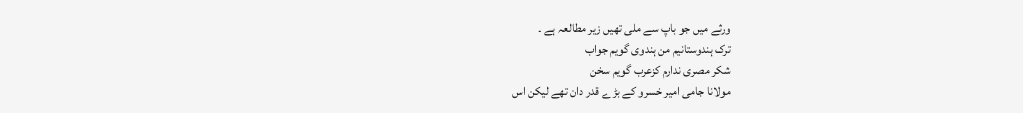ورثے میں جو باپ سے ملی تھیں زیر مطالعہ ہے ۔
ترک ہندوستانیم من ہندوی گویم جواب
شکر مصری ندارم کزعرب گویم سخن
مولانا جامی امیر خسرو کے بڑ ے قدر دان تھے لیکن اس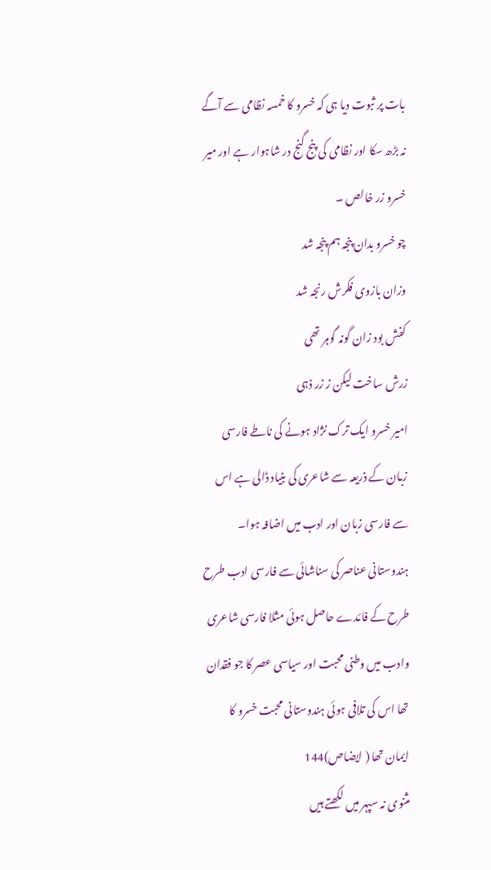بات پر ثبوت دیا ہی کہ خسرو کا خمسہ نظامی سے آگے نہ بڑھ سکا اور نظامی کی پنج گنج در شاہوار ہے اور میر خسرو زر خالص ۔
چو خسرو بدان پنجہ ہم پنجہ شد
وزان بازوی فکرش رنجہ شد
کفش بود زان گونہ گوہر تھی
زرش ساخت لیکن ز زر ذہی
امیر خسرو ایک ترک نژاد ہونے کی ناطے فارسی زبان کے ذریعہ سے شاعری کی بنیاد ڈالی ہے اس سے فارسی زبان اور ادب میں اضافہ ہوا۔
ہندوستانی عناصر کی سناشائی سے فارسی ادب طرح طرح کے فائدے حاصل ہوئی مثلا فارسی شاعری وادب میں وطنی محبت اور سیاسی عصر کا جو فقدان تھا اس کی تلافی ہوئی ہندوستانی محبت خسرو کا ایمان تھا ( ایضاص)144
مثنوی نہ سپہر میں لکھتے ہیں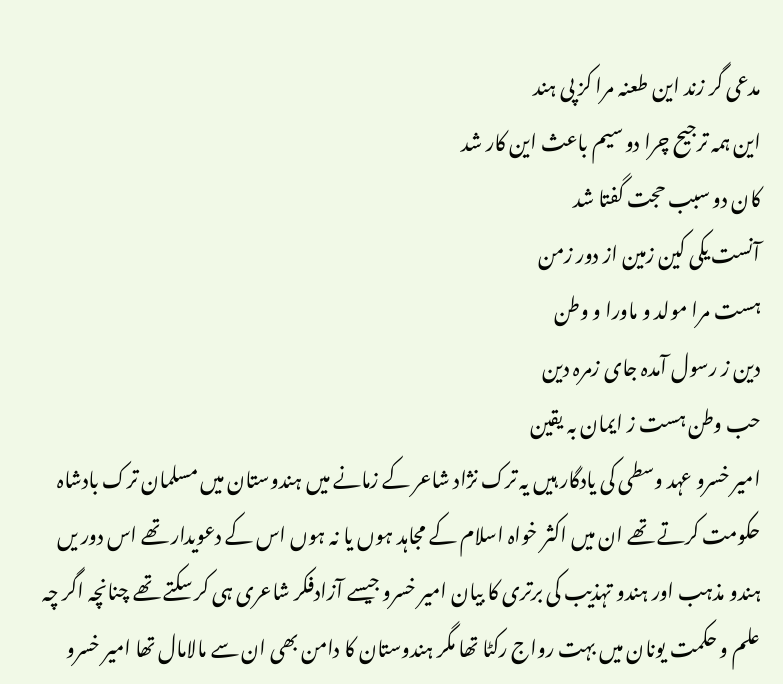مدعی گر زند این طعنہ مرا کز پی ہند
این ہمہ ترجیح چرا دو سیم باعث این کار شد
کان دو سبب حجت گفتا شد
آنست یکی کین زمین از دور زمن
ہست مرا مولد و ماورا و وطن
دین ز رسول آمدہ جای زمرہ دین
حب وطن ہست ز ایمان بہ یقین
امیر خسرو عہد وسطی کی یادگار ہیں یہ ترک نژاد شاعر کے زمانے میں ہندوستان میں مسلمان ترک بادشاہ حکومت کرتے تھے ان میں اکثر خواہ اسلام کے مجاہد ہوں یا نہ ہوں اس کے دعویدار تھے اس دور یں ہندو مذہب اور ہندو تہذیب کی برتری کا بیان امیر خسرو جیسے آزادفکر شاعری ہی کر سکتے تھے چنانچہ اگر چہ علم و حکمت یونان میں بہت رواج رکٹا تھا مگر ہندوستان کا دامن بھی ان سے مالامال تھا امیر خسرو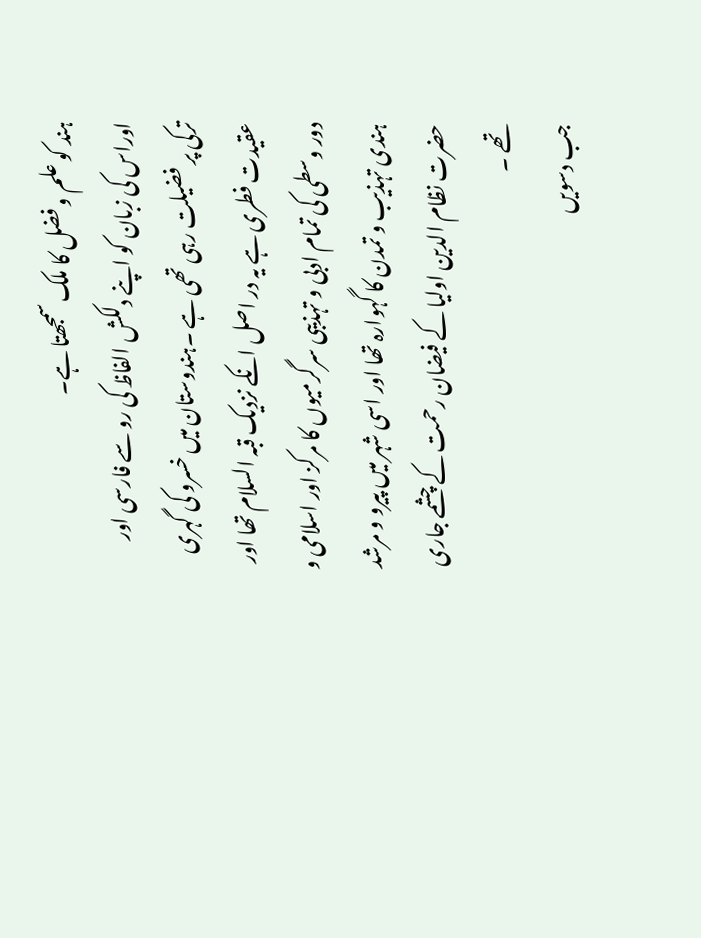ہند کو علم و فضل کا ملک سمجھتا ہے۔
اوراس کی زبان کو اپنے دلکش الفاظ کی رو سے فارسی اور ترکی پر فضیلت رہی تھی ہے ۔ہندوستان میں خسرو کی گہری عقیدت فطری ہے یہ در اصل انکے نزدیک قبہ السلام تھا اور دور وسطی کی تمام ادبی و تہذیبی سرگرمیوں کا مرکز اور اسلامی و ہندی تہذیب و تمدن کا گہوارہ تھا اور اسی شہر میں پیرو و مرشد حضرت نظام الدین اولیا کے فیضان رحمت کے چشمے جاری تھے ۔
جب دسویں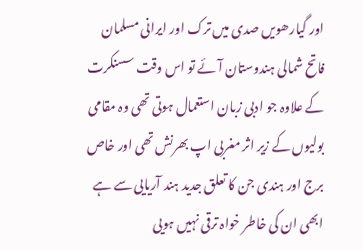اور گیارھویں صدی میں ترک اور ایرانی مسلمان فاتح شمالی ہندوستان آئے تو اس وقت سسنکرت کے علاوہ جو ادبی زبان استعمال ہوتی تھی وہ مقامی بولیوں کے زیر اثر مغربی اپ بھرنش تھی اور خاص برج اور ہندی جن کا تعلق جدید ہند آریایی سے ہے ابھی ان کی خاطر خواہ ترقی نہیں ہویی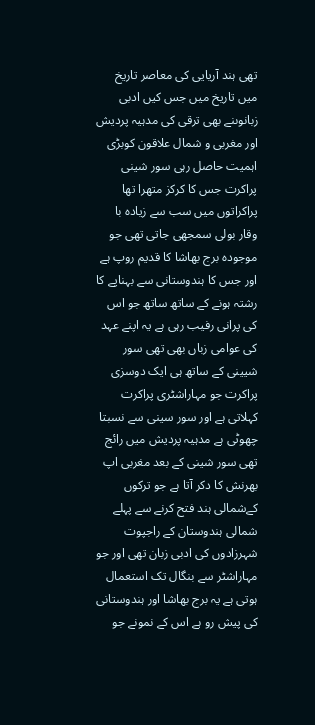تھی ہند آریایی کی معاصر تاریخ میں تاریخ میں جس کیں ادبی زبانوںنے بھی ترقی کی مدہیہ پردیش اور مغربی و شمال علاقون کوبڑی اہمیت حاصل رہی سور شینی پراکرت جس کا کرکز متھرا تھا پراکراتوں میں سب سے زیادہ با وقار بولی سمجھی جاتی تھی جو موجودہ برج بھاشا کا قدیم روپ ہے اور جس کا ہندوستانی سے بہناپے کا رشتہ ہونے کے ساتھ ساتھ جو اس کی پرانی رفیب رہی ہے یہ اپنے عہد کی عوامی زباں بھی تھی سور شیینی کے ساتھ ہی ایک دوسزی پراکرت جو مہاراشٹری پراکرت کہلاتی ہے اور سور سینی سے نسبتا چھوٹی ہے مدہیہ پردیش میں رائج تھی سور شینی کے بعد مغربی اپ بھرنش کا دکر آتا ہے جو ترکوں کےشمالی ہند فتح کرنے سے پہلے شمالی ہندوستان کے راجپوت شہرزادوں کی ادبی زبان تھی اور جو مہاراشٹر سے بنگال تک استعمال ہوتی ہے یہ برج بھاشا اور ہندوستانی کی پیش رو ہے اس کے نمونے جو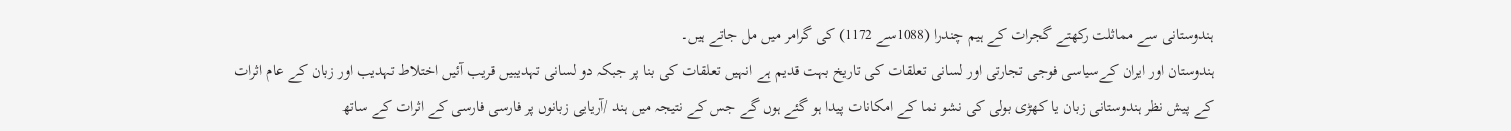ہندوستانی سے مماثلت رکھتے گجرات کے ہیم چندرا (1088سے 1172) کی گرامر میں مل جاتے ہیں۔
ہندوستان اور ایران کےسیاسی فوجی تجارتی اور لسانی تعلقات کی تاریخ بہت قدیم ہے انہیں تعلقات کی بنا پر جبکہ دو لسانی تہدیبیں قریب آئیں اختلاط تہدیب اور زبان کے عام اثرات کے پیش نظر ہندوستانی زبان یا کھڑی بولی کی نشو نما کے امکانات پیدا ہو گئے ہوں گے جس کے نتیجہ میں ہند /آریایی زبانوں پر فارسی فارسی کے اثرات کے ساتھ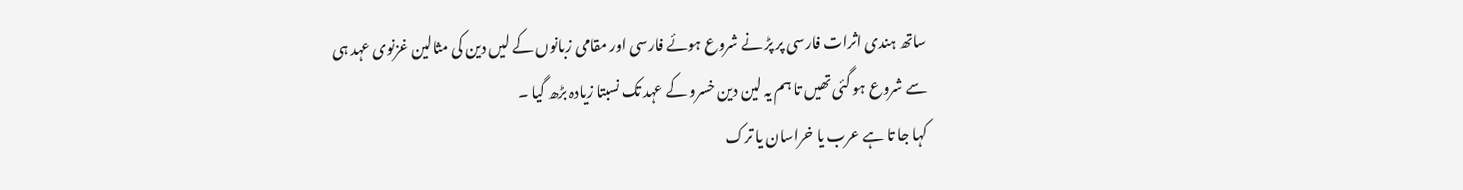ساتھ ہندی اثرات فارسی پر پڑ نے شروع ہوئے فارسی اور مقامی زبانوں کے لیں دین کی مثالین غزنوی عہد ہی سے شروع ہو گئی تھیں تا ہم یہ لین دین خسرو کے عہد تک نسبتا زیادہ بڑھ گیا ۔
کہا جا تا ہے عرب یا خراسان یا ترک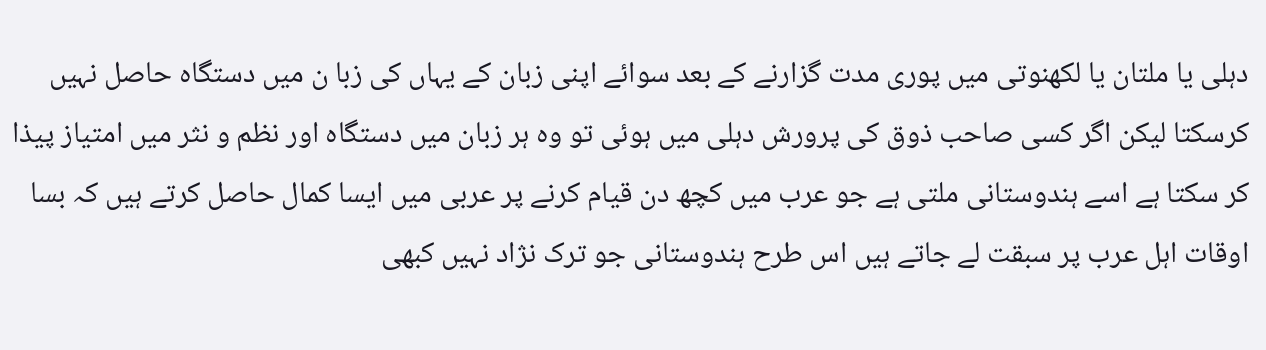دہلی یا ملتان یا لکھنوتی میں پوری مدت گزارنے کے بعد سوائے اپنی زبان کے یہاں کی زبا ن میں دستگاہ حاصل نہیں کرسکتا لیکن اگر کسی صاحب ذوق کی پرورش دہلی میں ہوئی تو وہ ہر زبان میں دستگاہ اور نظم و نثر میں امتیاز پیذا کر سکتا ہے اسے ہندوستانی ملتی ہے جو عرب میں کچھ دن قیام کرنے پر عربی میں ایسا کمال حاصل کرتے ہیں کہ بسا اوقات اہل عرب پر سبقت لے جاتے ہیں اس طرح ہندوستانی جو ترک نژاد نہیں کبھی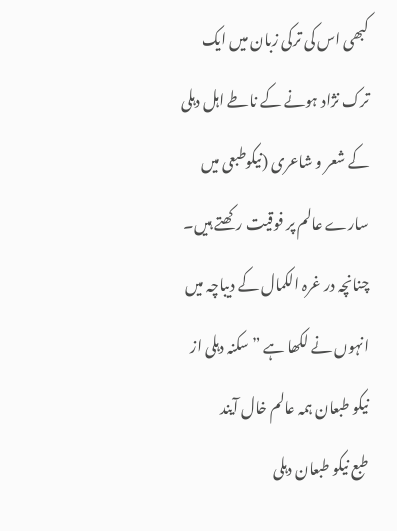کبھی اس کی ترکی زبان میں ایک ترک نژاد ہونے کے ناطے اہل دہلی کے شعر و شاعری (نیکوطبعی میں سارے عالم پر فوقیت رکھتے ہیں۔
چنانچہ در غرہ الکمال کے دیباچہ میں انہوں نے لکھا ہے ” سکنہ دہلی از نیکو طبعان ہمہ عالم خال آیند
طبع نیکو طبعان دہلی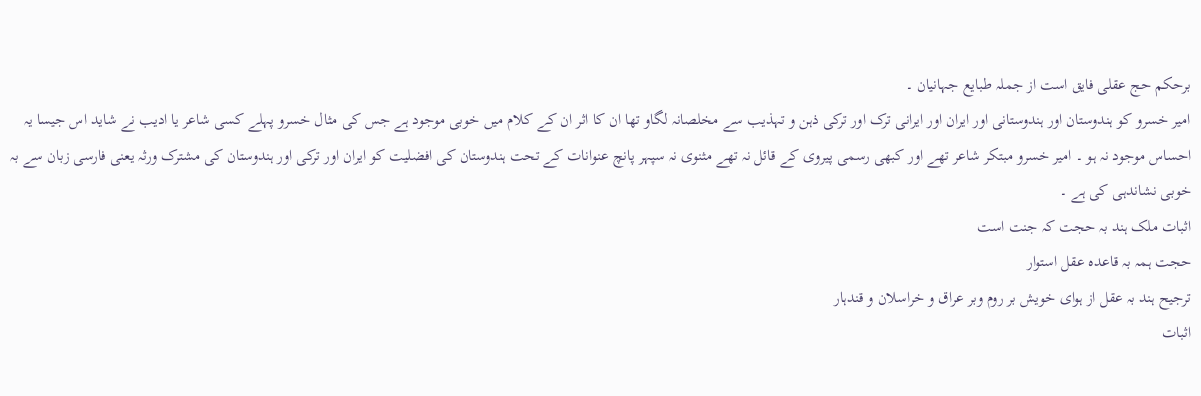برحکم حج عقلی فایق است از جملہ طبایع جہانیان ۔
امیر خسرو کو ہندوستان اور ہندوستانی اور ایران اور ایرانی ترک اور ترکی ذہن و تہذیب سے مخلصانہ لگاو تھا ان کا اثر ان کے کلام میں خوبی موجود ہے جس کی مثال خسرو پہلے کسی شاعر یا ادیب نے شاید اس جیسا یہ احساس موجود نہ ہو ۔ امیر خسرو مبتکر شاعر تھے اور کبھی رسمی پیروی کے قائل نہ تھے مثنوی نہ سپہر پانچ عنوانات کے تحت ہندوستان کی افضلیت کو ایران اور ترکی اور ہندوستان کی مشترک ورثہ یعنی فارسی زبان سے بہ خوبی نشاندہی کی ہے ۔
اثبات ملک ہند بہ حجت کہ جنت است
حجت ہمہ بہ قاعدہ عقل استوار
ترجیح ہند بہ عقل از ہوای خویش بر روم وبر عراق و خراسلان و قندہار
اثبات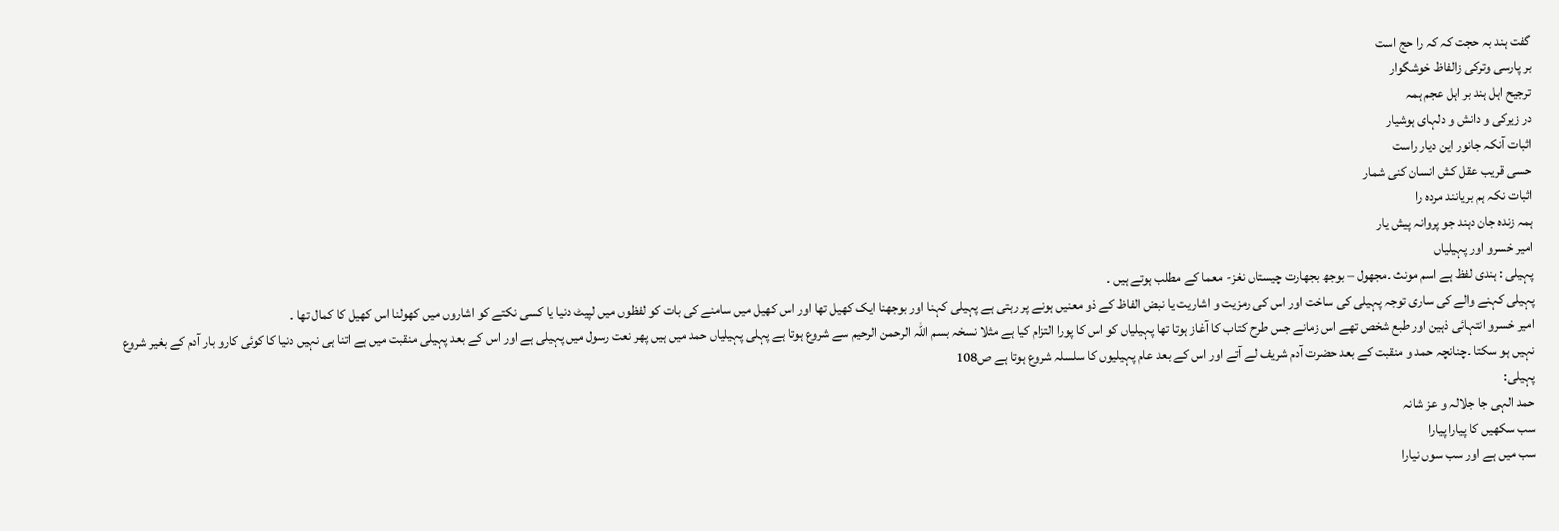گفت ہند بہ حجت کہ کہ را حج است
بر پارسی وترکی زالفاظ خوشگوار
ترجیح اہل ہند بر اہل عجم ہمہ
در زیرکی و دانش و دلہای ہوشیار
اثبات آنکہ جانور این دیار راست
حسی قریب عقل کش انسان کنی شمار
اثبات نکہ ہم بریانند مردہ را
ہمہ زندہ جان دہند جو پروانہ پیش یار
امیر خسرو اور پہیلیاں
پہیلی : ہندی لفظ ہے اسم مونث ۔مجھول – بوجھ بجھارت چیستاں نغز- معما کے مطلب ہوتے ہیں ۔
پہیلی کہنے والے کی ساری توجہ پہیلی کی ساخت اور اس کی رمزیت و اشاریت یا نبض الفاظ کے ذو معنیں ہونے پر رہتی ہے پہیلی کہنا اور بوجھنا ایک کھیل تھا اور اس کھیل میں سامنے کی بات کو لفظوں میں لپیٹ دنیا یا کسی نکتے کو اشاروں میں کھولنا اس کھیل کا کمال تھا ۔
امیر خسرو انتہائی ذہین اور طبع شخص تھے اس زمانے جس طرح کتاب کا آغاز ہوتا تھا پہیلیاں کو اس کا پورا التزام کیا ہے مثلا نسخہ بسم اللہ الرحمن الرحیم سے شروع ہوتا ہے پہلی پہیلیاں حمد میں ہیں پھر نعت رسول میں پہیلی ہے اور اس کے بعد پہیلی منقبت میں ہے اتنا ہی نہیں دنیا کا کوئی کارو بار آدم کے بغیر شروع نہیں ہو سکتا ۔چنانچہ حمد و منقبت کے بعد حضرت آدم شریف لے آتے اور اس کے بعد عام پہیلیوں کا سلسلہ شروع ہوتا ہے ص108
پہیلی:
حمد الہی جا جلالہ و عز شانہ
سب سکھیں کا پیارا پیارا
سب میں ہے اور سب سوں نیارا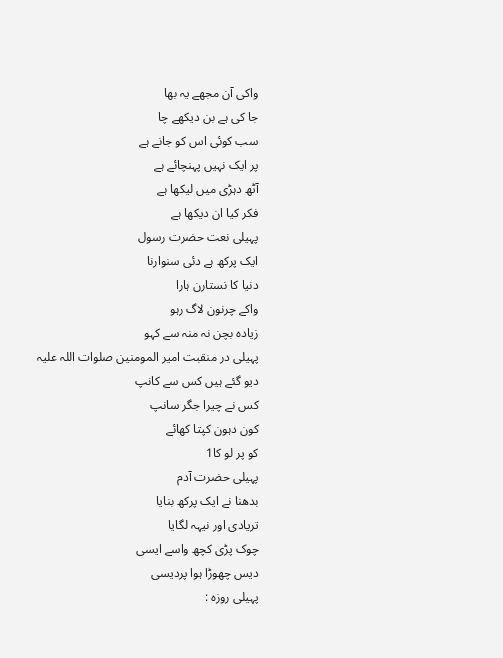واکی آن مجھے یہ بھا
جا کی ہے بن دیکھے چا
سب کوئی اس کو جانے ہے
پر ایک نہیں پہنچائے ہے
آٹھ دہڑی میں لیکھا ہے
فکر کیا ان دیکھا ہے
پہیلی نعت حضرت رسول
ایک پرکھ ہے دئی سنوارنا
دنیا کا نستارن ہارا
واکے چرنون لاگ رہو
زیادہ بچن نہ منہ سے کہو
پہیلی در منقبت امیر المومنین صلوات اللہ علیہ
دیو گئے ہیں کس سے کانپ
کس نے چیرا جگر سانپ
کون دہون کپتا کھائے
کو پر لو کا1
پہیلی حضرت آدم
بدھنا نے ایک پرکھ بنایا
تریادی اور نیہہ لگایا
چوک پڑی کچھ واسے ایسی
دیس چھوڑا ہوا پردیسی
پہیلی روزہ :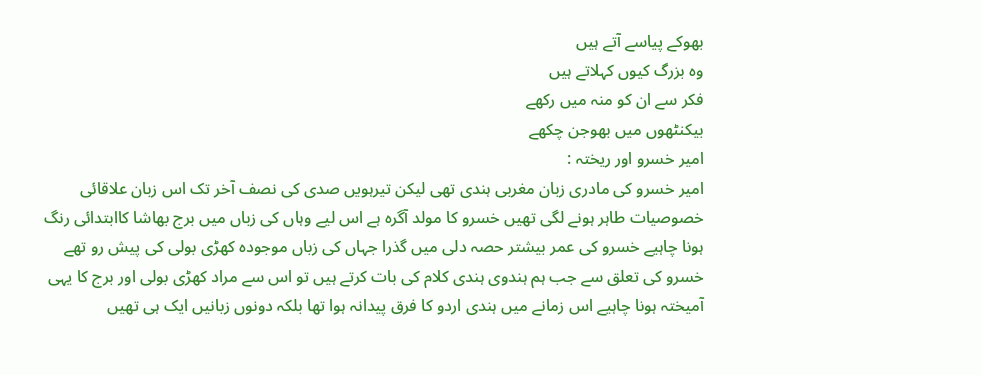بھوکے پیاسے آتے ہیں
وہ بزرگ کیوں کہلاتے ہیں
فکر سے ان کو منہ میں رکھے
بیکنٹھوں میں بھوجن چکھے
امیر خسرو اور ریختہ :
امیر خسرو کی مادری زبان مغربی ہندی تھی لیکن تیرہویں صدی کی نصف آخر تک اس زبان علاقائی خصوصیات طاہر ہونے لگی تھیں خسرو کا مولد آگرہ ہے اس لیے وہاں کی زباں میں برج بھاشا کاابتدائی رنگ ہونا چاہیے خسرو کی عمر بیشتر حصہ دلی میں گذرا جہاں کی زباں موجودہ کھڑی بولی کی پیش رو تھے خسرو کی تعلق سے جب ہم ہندوی ہندی کلام کی بات کرتے ہیں تو اس سے مراد کھڑی بولی اور برج کا یہی آمیختہ ہونا چاہیے اس زمانے میں ہندی اردو کا فرق پیدانہ ہوا تھا بلکہ دونوں زبانیں ایک ہی تھیں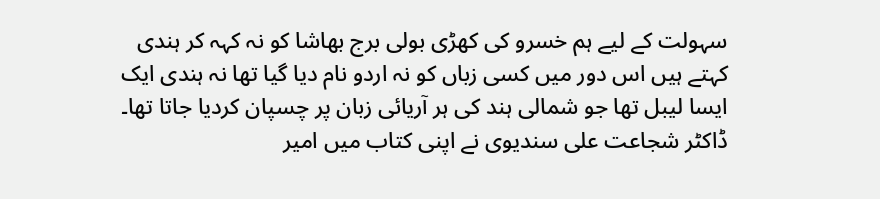سہولت کے لیے ہم خسرو کی کھڑی بولی برج بھاشا کو نہ کہہ کر ہندی کہتے ہیں اس دور میں کسی زباں کو نہ اردو نام دیا گیا تھا نہ ہندی ایک ایسا لیبل تھا جو شمالی ہند کی ہر آریائی زبان پر چسپان کردیا جاتا تھا۔
ڈاکٹر شجاعت علی سندیوی نے اپنی کتاب میں امیر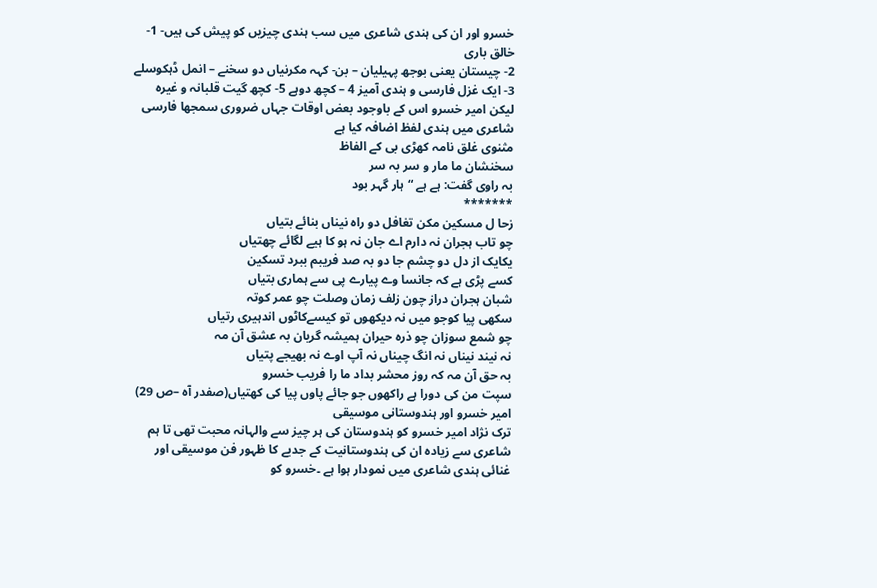خسرو اور ان کی ہندی شاعری میں سب ہندی چیزیں کو پیش کی ہیں- 1- خالق باری
2- چیستان یعنی بوجھ پہیلیان – بن- کہہ مکرنیاں دو سخنے – انمل ڈہکوسلے 3- ایک غزل فارسی و ہندی آمیز 4 – کچھ دوہے 5- کچھ گیت قلبانہ و غیرہ
لیکن امیر خسرو اس کے باوجود بعض اوقات جہاں ضروری سمجھا فارسی شاعری میں ہندی لفظ اضافہ کیا ہے
مثنوی غلق نامہ کھڑی بی کے الفاظ
سخنشان ما مار و سر بہ سر
بہ راوی گفت: ہے ہے “ہار گہر بود
*******
زحا ل مسکین مکن تغافل دو راہ نیناں بنائے بتیاں
چو تاب ہجران نہ دارم اے جان نہ ہو کا ہیے لگائے چھتیاں
یکایک از دل دو چشم جا دو بہ صد فریبم ببرد تسکین
کسے پڑی ہے کہ جانسا وے پیارے پی سے ہماری بتیاں
شبان ہجران دراز چون زلف زمان وصلت چو عمر کوتہ
سکھی پیا کوجو میں نہ دیکھوں تو کیسےکاٹوں اندہیری رتیاں
چو شمع سوزان چو ذرہ حیران ہمیشہ گریان بہ عشق آن مہ
نہ نیند نیناں نہ انگ چیناں نہ آپ اوے نہ بھیجے پتیاں
بہ حق آن مہ کہ روز محشر بداد ما را فریب خسرو
سپت من کی دورا ہے راکھوں جو جائے پاوں پیا کی کھتیاں(صفدر آہ –ص 29)
امیر خسرو اور ہندوستانی موسیقی
ترک نژاد امیر خسرو کو ہندوستان کی ہر چیز سے والہانہ محبت تھی تا ہم شاعری سے زیادہ ان کی ہندوستانیت کے جدبے کا ظہور فن موسیقی اور غنائی ہندی شاعری میں نمودار ہوا ہے ۔خسرو کو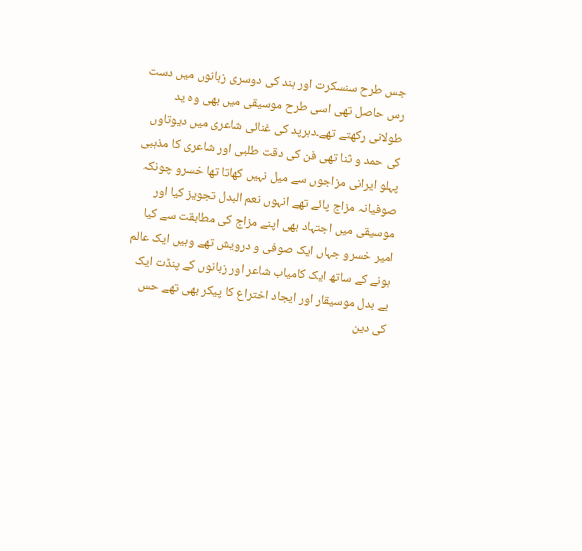جس طرح سنسکرت اور ہند کی دوسری زبانوں میں دست رس حاصل تھی اسی طرح موسیقی میں بھی وہ ید طولانی رکھتے تھے۔دہرپد کی غنائی شاعری میں دیوتاوں کی حمد و ثنا تھی فن کی دقت طلبی اور شاعری کا مذہبی پہلو ایرانی مزاجوں سے میل نہیں کھاتا تھا خسرو چونکہ صوفیانہ مزاج پائے تھے انہوں نعم البدل تجویز کیا اور موسیقی میں اجتہاد بھی اپنے مزاج کی مطابقت سے کیا امیر خسرو جہاں ایک صوفی و درویش تھے وہیں ایک عالم ہونے کے ساتھ ایک کامیاب شاعر اور زبانوں کے پنڈت ایک بے بدل موسیقار اور ایجاد اختراع کا پیکر بھی تھے حس کی دین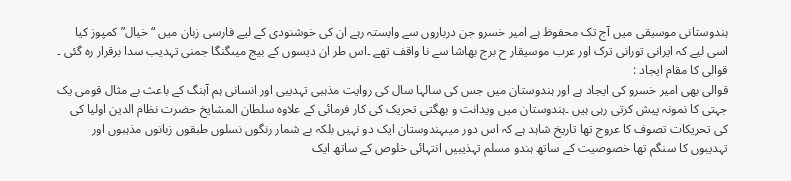ہندوستانی موسیقی میں آج تک محفوظ ہے امیر خسرو جن درباروں سے وابستہ رہے ان کی خوشنودی کے لیے فارسی زبان میں “خیال” کمپوز کیا اسی لیے کہ ایرانی تورانی ترک اور عرب موسیقار ح برج بھاشا سے نا واقف تھے ۔اس طر ان دیسوں کے بیج میںگنگا جمنی تہدیب سدا برقرار رہ گئی ۔
قوالی کا مقام ایجاد :
قوالی بھی امیر خسرو کی ایجاد ہے اور ہندوستان میں جس کی سالہا سال کی روایت مذہبی تہدیبی اور انسانی ہم آہنگ کے باعث بے مثال قومی یک جہتی کا نمونہ پیش کرتی رہی ہیں ۔ہندوستان میں ویدانت و بھگتی تحریک کی کار فرمائی کے علاوہ سلطان المشایخ حضرت نظام الدین اولیا کی کی تحریکات تصوف کا عروج تھا تاریخ شاہد ہے کہ اس دور میںہندوستان ایک دو نہیں بلکہ بے شمار رنگوں نسلوں طبقوں زبانوں مذہبوں اور تہدیبوں کا سنگم تھا خصوصیت کے ساتھ ہندو مسلم تہذیبیں انتہائی خلوص کے ساتھ ایک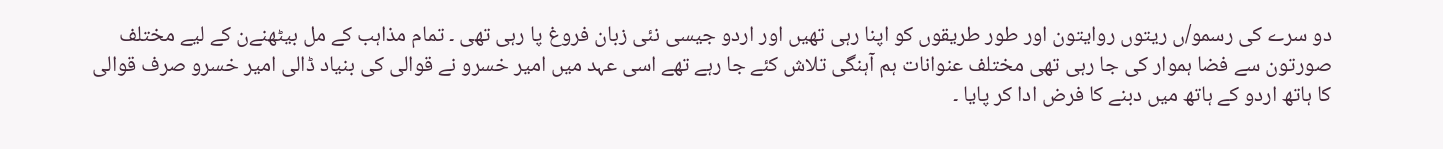دو سرے کی رسمو/ں ریتوں روایتون اور طور طریقوں کو اپنا رہی تھیں اور اردو جیسی نئی زبان فروغ پا رہی تھی ۔ تمام مذاہب کے مل بیٹھنےن کے لیے مختلف صورتون سے فضا ہموار کی جا رہی تھی مختلف عنوانات ہم آہنگی تلاش کئے جا رہے تھے اسی عہد میں امیر خسرو نے قوالی کی بنیاد ڈالی امیر خسرو صرف قوالی کا ہاتھ اردو کے ہاتھ میں دبنے کا فرض ادا کر پایا ۔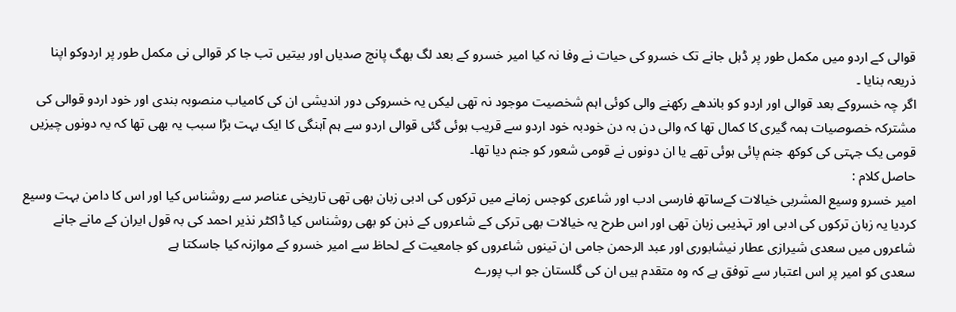قوالی کے اردو میں مکمل طور پر ڈہل جانے تک خسرو کی حیات نے وفا نہ کیا امیر خسرو کے بعد لگ بھگ پانچ صدیاں اور بیتیں تب جا کر قوالی نی مکمل طور پر اردوکو اپنا ذریعہ بنایا ۔
اگر چہ خسروکے بعد قوالی اور اردو کو باندھے رکھنے والی کوئی اہم شخصیت موجود نہ تھی لیکں یہ خسروکی دور اندیشی ان کی کامیاب منصوبہ بندی اور خود اردو قوالی کی مشترکہ خصوصیات ہمہ گیری کا کمال تھا کہ والی دن بہ دن خودبہ خود اردو سے قریب ہوئی گئی قوالی اردو سے ہم آہنگی کا ایک بہت بڑا سبب یہ بھی تھا کہ یہ دونوں چیزیں قومی یک جہتی کی کوکھ جنم پائی ہوئی تھے یا ان دونوں نے قومی شعور کو جنم دیا تھا۔
حاصل کلام :
امیر خسرو وسیع المشربی خیالات کےساتھ فارسی ادب اور شاعری کوجس زمانے میں ترکوں کی ادبی زبان بھی تھی تاریخی عناصر سے روشناس کیا اور اس کا دامن بہت وسیع کردیا یہ زبان ترکوں کی ادبی اور تہذیبی زبان تھی اور اس طرح یہ خیالات بھی ترکی کے شاعروں کے ذہن کو بھی روشناس کیا ڈاکٹر نذیر احمد کی بہ قول ایران کے مانے جانے شاعروں میں سعدی شیرازی عطار نیشابوری اور عبد الرحمن جامی ان تینوں شاعروں کو جامعیت کے لحاظ سے امیر خسرو کے موازنہ کیا جاسکتا ہے
سعدی کو امیر پر اس اعتبار سے توفق ہے کہ وہ متقدم ہیں ان کی گلستان جو اب پورے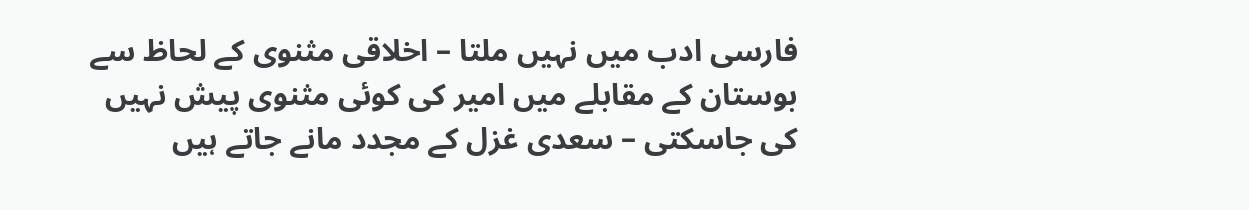فارسی ادب میں نہیں ملتا – اخلاقی مثنوی کے لحاظ سے بوستان کے مقابلے میں امیر کی کوئی مثنوی پیش نہیں کی جاسکتی – سعدی غزل کے مجدد مانے جاتے ہیں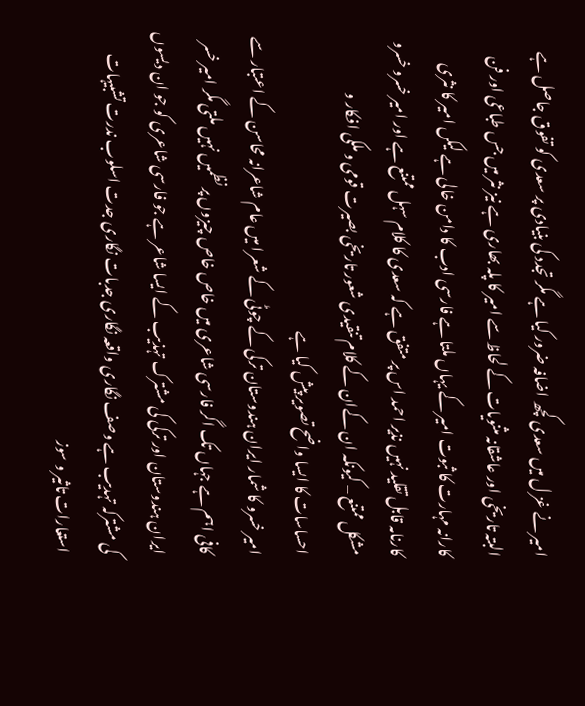امیر نے غز ل میں سعدی کچھ اضافہ ضرور کیا ہے مگر تجدد کی بنیادی پر سعدی کو تفوق جاصل ہے البتہ تاریخی اور عاشقانہ مثنویات کے لحاظ سے امیر کا پلہ بھاری ہے نیز نثر میں جس طباعی اور فن کارانہ مہارت کا ثبوت امیر کے یہاں ملتا ہے فارسی ادب کا دامن خالی ہے لیکں امیر کا نثری کارنامہ قابل تقلید نہیں نذیر احمد اس پر متفق ہے کہ سعدی کا کلام سہل ممتنع ہے اور امیر خسرو خسرو مشکل ممتنع – کیونکہ ان کےان کے کلام تنقیدی شعور تاریخی بصیرت قومی و ملکی افکار و احساسات کا ایسا واضح تصویر پیش کیا ہے
امیر خسرو کا شمار ایران ہندوستان ترکی کے چوٹی کے شعرا میں عام شاعرانہ محاسن کے اعتبار سے کافی اہم ہے جہاں تک اگر فارسی شاعری میں خاص خاص چیزوں پر نظمیں نہیں ملتی مگر امیر خسر ایران ہندوستان اور ترکی کی مشترک تہذیب کے ایسا شاعر ہے جو فارسی شاعری کو جو ان دیسوں کی مشترکہ تہدیب ہے وصف نگاری واقعہ نگاری جدبات نگاری جدت اسلوب ندرت تشبیہات استعارات تاثیر و سوز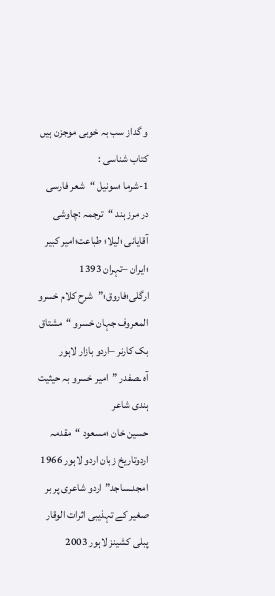و گداز سب بہ خوبی موجزن ہیں
کتاب شناسی :
1-شرما ؛سونیل “شعر فارسی در مرز ہند “ترجمہ :چاوشی آقایانی ؛لیلا؛ طباعت؛امیر کبیر ؛ایران –تہران 1393
ارگلی؛فاروق؛”شرح کلام خسرو المعروف جہان خسرو “مشتاق بک کارنر –اردو بازار لاہور
آہ ـصفدر ”امیر خسرو بہ حیثیت ہندی شاعر
حسین خان ؛مسعود “مقدمہ اردوتاریخ زبان اردو لاہور 1966
امجدـساجد”اردو شاعری پر بر صغیر کے تہذیبی اثرات الوقار پبلی کشینز لاہور 2003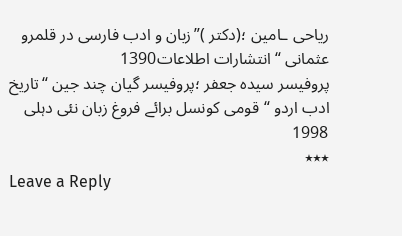ریاحی ـامین ؛(دکتر )”زبان و ادب فارسی در قلمرو عثمانی “انتشارات اطلاعات1390
پروفیسر سیدہ جعفر ؛پروفیسر گیان چند جین “تاریخ ادب اردو “قومی کونسل برائے فروغ زبان نئی دہلی 1998
٭٭٭
Leave a Reply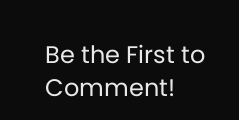Be the First to Comment!